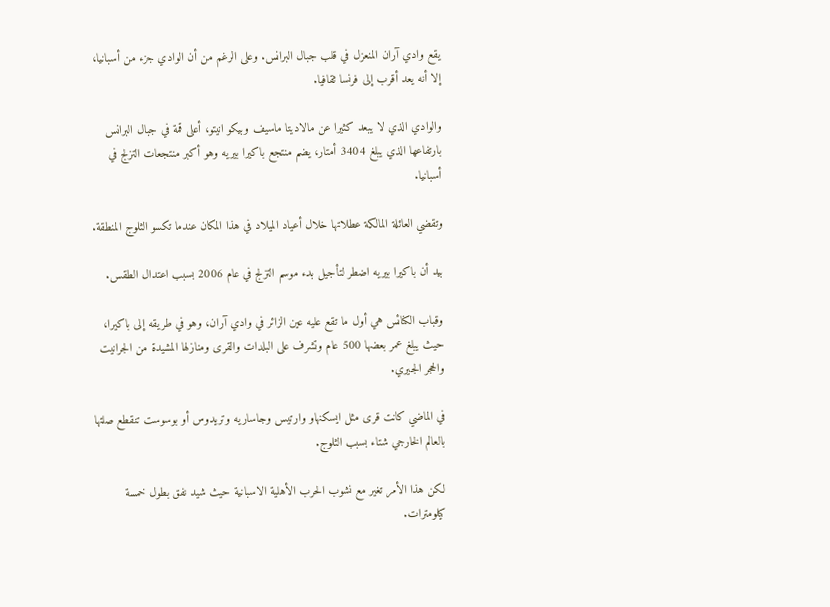يقع وادي آران المنعزل في قلب جبال البرانس. وعلى الرغم من أن الوادي جزء من أسبانيا، إلا أنه يعد أقرب إلى فرنسا ثقافيا.

والوادي الذي لا يبعد كثيرا عن مالاديتا ماسيف وبيكو انيتو، أعلى قمة في جبال البرانس بارتفاعها الذي يبلغ 3404 أمتار، يضم منتجع باكيرا بيريه وهو أكبر منتجعات التزلج في أسبانيا.

وتقضي العائلة المالكة عطلاتها خلال أعياد الميلاد في هذا المكان عندما تكسو الثلوج المنطقة.

بيد أن باكيرا بيريه اضطر لتأجيل بدء موسم التزلج في عام 2006 بسبب اعتدال الطقس.

وقباب الكنائس هي أول ما تقع عليه عين الزائر في وادي آران، وهو في طريقه إلى باكيرا، حيث يبلغ عمر بعضها 500 عام وتشرف على البلدات والقرى ومنازلها المشيدة من الجرانيت والحجر الجيري.

في الماضي كانت قرى مثل ايسكنهاو وارتيس وجاساريه وتريدوس أو بوسوست تنقطع صلتها بالعالم الخارجي شتاء بسبب الثلوج.

لكن هذا الأمر تغير مع نشوب الحرب الأهلية الاسبانية حيث شيد نفق بطول خمسة كيلومترات.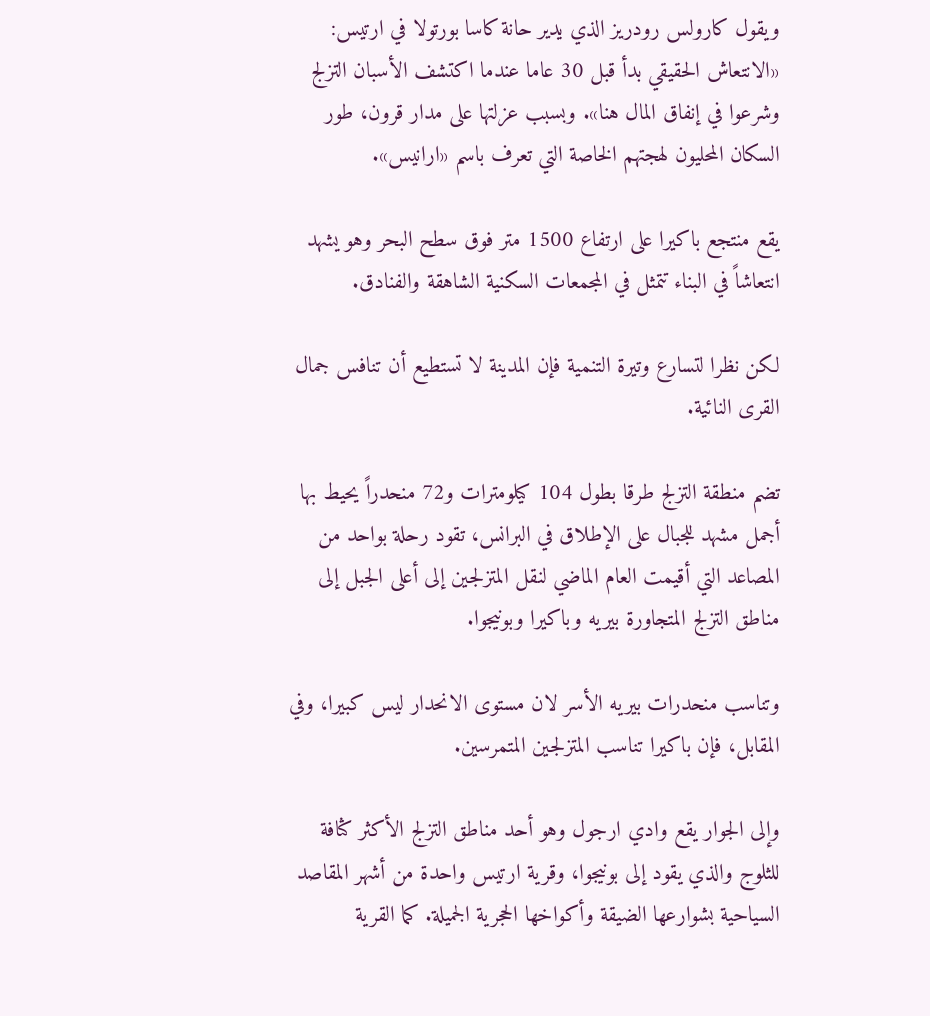ويقول كارولس رودريز الذي يدير حانة كاسا بورتولا في ارتيس: «الانتعاش الحقيقي بدأ قبل 30 عاما عندما اكتشف الأسبان التزلج وشرعوا في إنفاق المال هنا». وبسبب عزلتها على مدار قرون، طور السكان المحليون لهجتهم الخاصة التي تعرف باسم «ارانيس».

يقع منتجع باكيرا على ارتفاع 1500 متر فوق سطح البحر وهو يشهد انتعاشاً في البناء تتمثل في المجمعات السكنية الشاهقة والفنادق.

لكن نظرا لتسارع وتيرة التنمية فإن المدينة لا تستطيع أن تنافس جمال القرى النائية.

تضم منطقة التزلج طرقا بطول 104 كيلومترات و72 منحدراً يحيط بها أجمل مشهد للجبال على الإطلاق في البرانس، تقود رحلة بواحد من المصاعد التي أقيمت العام الماضي لنقل المتزلجين إلى أعلى الجبل إلى مناطق التزلج المتجاورة بيريه وباكيرا وبونيجوا.

وتناسب منحدرات بيريه الأسر لان مستوى الانحدار ليس كبيرا، وفي المقابل، فإن باكيرا تناسب المتزلجين المتمرسين.

وإلى الجوار يقع وادي ارجول وهو أحد مناطق التزلج الأكثر كثافة للثلوج والذي يقود إلى بونيجوا، وقرية ارتيس واحدة من أشهر المقاصد السياحية بشوارعها الضيقة وأكواخها الحجرية الجميلة. كما القرية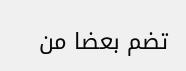تضم بعضا من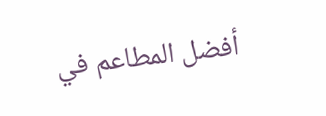أفضل المطاعم في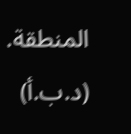المنطقة. (د.ب.أ)